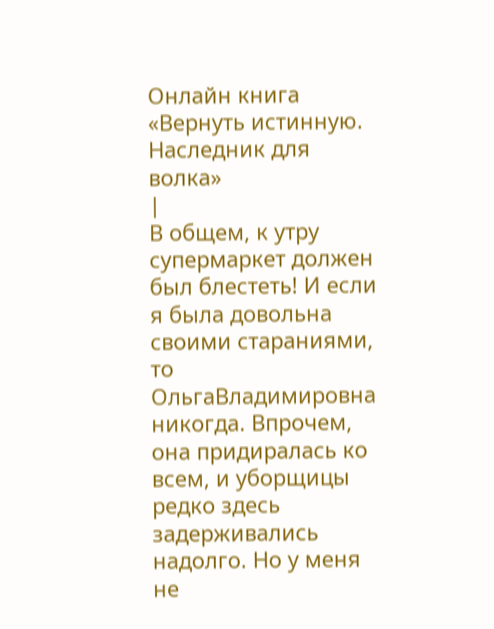Онлайн книга «Вернуть истинную. Наследник для волка»
|
В общем, к утру супермаркет должен был блестеть! И если я была довольна своими стараниями, то ОльгаВладимировна никогда. Впрочем, она придиралась ко всем, и уборщицы редко здесь задерживались надолго. Но у меня не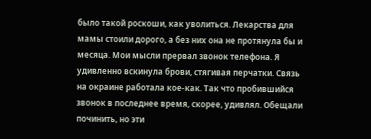было такой роскоши, как уволиться. Лекарства для мамы стоили дорого, а без них она не протянула бы и месяца. Мои мысли прервал звонок телефона. Я удивленно вскинула брови, стягивая перчатки. Связь на окраине работала кое-как. Так что пробившийся звонок в последнее время, скорее, удивлял. Обещали починить, но эти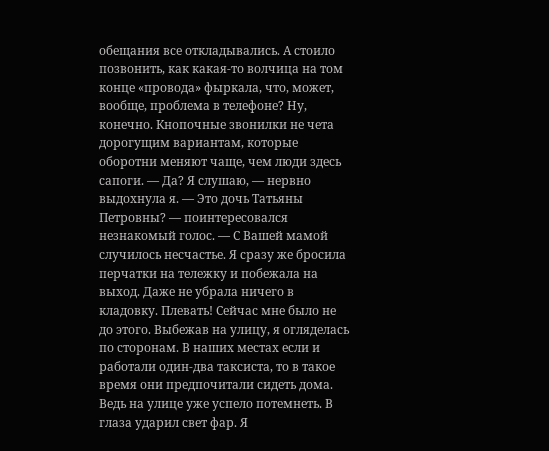обещания все откладывались. А стоило позвонить, как какая-то волчица на том конце «провода» фыркала, что, может, вообще, проблема в телефоне? Ну, конечно. Кнопочные звонилки не чета дорогущим вариантам, которые оборотни меняют чаще, чем люди здесь сапоги. — Да? Я слушаю, — нервно выдохнула я. — Это дочь Татьяны Петровны? — поинтересовался незнакомый голос. — С Вашей мамой случилось несчастье. Я сразу же бросила перчатки на тележку и побежала на выход. Даже не убрала ничего в кладовку. Плевать! Сейчас мне было не до этого. Выбежав на улицу, я огляделась по сторонам. В наших местах если и работали один-два таксиста, то в такое время они предпочитали сидеть дома. Ведь на улице уже успело потемнеть. В глаза ударил свет фар. Я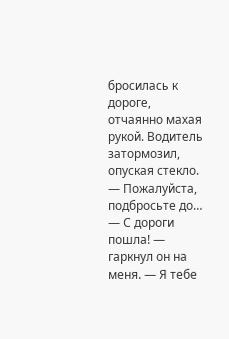бросилась к дороге, отчаянно махая рукой. Водитель затормозил, опуская стекло. — Пожалуйста, подбросьте до… — С дороги пошла! — гаркнул он на меня. — Я тебе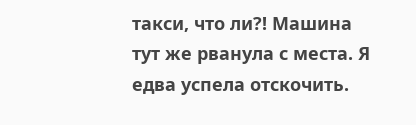такси, что ли?! Машина тут же рванула с места. Я едва успела отскочить.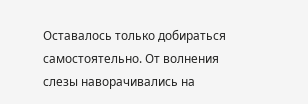Оставалось только добираться самостоятельно. От волнения слезы наворачивались на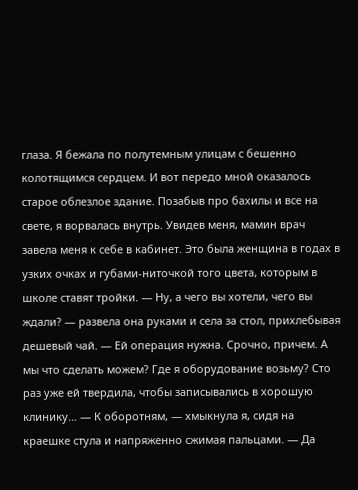глаза. Я бежала по полутемным улицам с бешенно колотящимся сердцем. И вот передо мной оказалось старое облезлое здание. Позабыв про бахилы и все на свете, я ворвалась внутрь. Увидев меня, мамин врач завела меня к себе в кабинет. Это была женщина в годах в узких очках и губами-ниточкой того цвета, которым в школе ставят тройки. — Ну, а чего вы хотели, чего вы ждали? — развела она руками и села за стол, прихлебывая дешевый чай. — Ей операция нужна. Срочно, причем. А мы что сделать можем? Где я оборудование возьму? Сто раз уже ей твердила, чтобы записывались в хорошую клинику… — К оборотням, — хмыкнула я, сидя на краешке стула и напряженно сжимая пальцами. — Да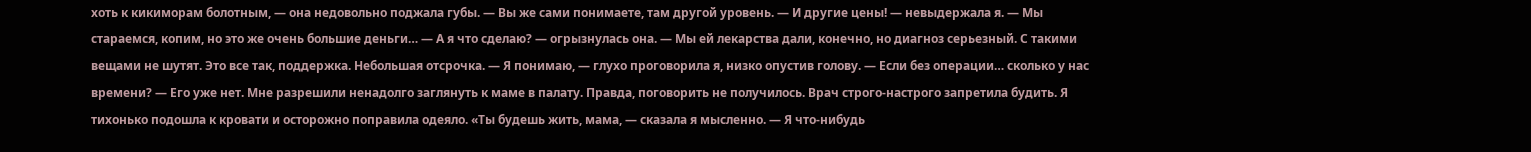хоть к кикиморам болотным, — она недовольно поджала губы. — Вы же сами понимаете, там другой уровень. — И другие цены! — невыдержала я. — Мы стараемся, копим, но это же очень большие деньги… — А я что сделаю? — огрызнулась она. — Мы ей лекарства дали, конечно, но диагноз серьезный. С такими вещами не шутят. Это все так, поддержка. Небольшая отсрочка. — Я понимаю, — глухо проговорила я, низко опустив голову. — Если без операции… сколько у нас времени? — Его уже нет. Мне разрешили ненадолго заглянуть к маме в палату. Правда, поговорить не получилось. Врач строго-настрого запретила будить. Я тихонько подошла к кровати и осторожно поправила одеяло. «Ты будешь жить, мама, — сказала я мысленно. — Я что-нибудь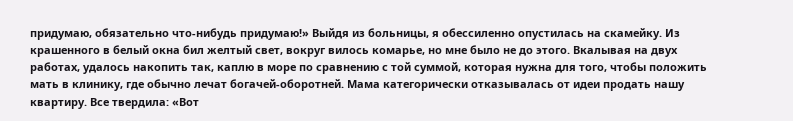придумаю, обязательно что-нибудь придумаю!» Выйдя из больницы, я обессиленно опустилась на скамейку. Из крашенного в белый окна бил желтый свет, вокруг вилось комарье, но мне было не до этого. Вкалывая на двух работах, удалось накопить так, каплю в море по сравнению с той суммой, которая нужна для того, чтобы положить мать в клинику, где обычно лечат богачей-оборотней. Мама категорически отказывалась от идеи продать нашу квартиру. Все твердила: «Вот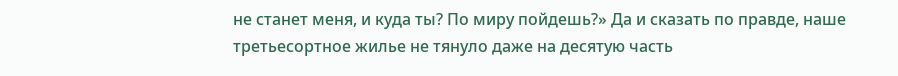не станет меня, и куда ты? По миру пойдешь?» Да и сказать по правде, наше третьесортное жилье не тянуло даже на десятую часть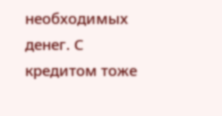необходимых денег. С кредитом тоже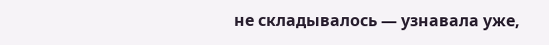не складывалось — узнавала уже,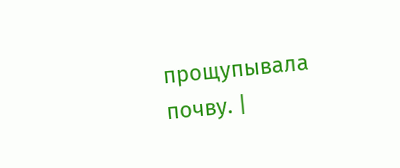прощупывала почву. |